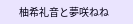柚希礼音と夢咲ねね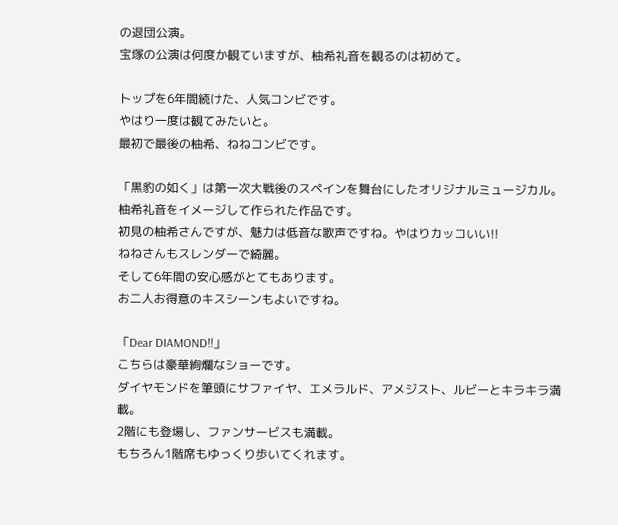の退団公演。
宝塚の公演は何度か観ていますが、柚希礼音を観るのは初めて。

トップを6年間続けた、人気コンビです。
やはり一度は観てみたいと。
最初で最後の柚希、ねねコンビです。

「黒豹の如く」は第一次大戦後のスペインを舞台にしたオリジナルミュージカル。
柚希礼音をイメージして作られた作品です。
初見の柚希さんですが、魅力は低音な歌声ですね。やはりカッコいい!!
ねねさんもスレンダーで綺麗。
そして6年間の安心感がとてもあります。
お二人お得意のキスシーンもよいですね。

「Dear DIAMOND!!」
こちらは豪華絢爛なショーです。
ダイヤモンドを筆頭にサファイヤ、エメラルド、アメジスト、ルビーとキラキラ満載。
2階にも登場し、ファンサービスも満載。
もちろん1階席もゆっくり歩いてくれます。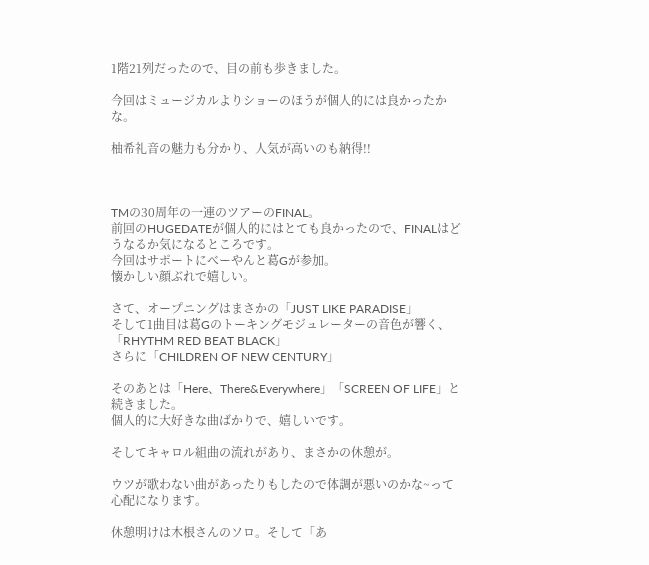1階21列だったので、目の前も歩きました。

今回はミュージカルよりショーのほうが個人的には良かったかな。

柚希礼音の魅力も分かり、人気が高いのも納得!!



TMの30周年の一連のツアーのFINAL。
前回のHUGEDATEが個人的にはとても良かったので、FINALはどうなるか気になるところです。
今回はサポートにべーやんと葛Gが参加。
懐かしい顔ぶれで嬉しい。

さて、オープニングはまさかの「JUST LIKE PARADISE」
そして1曲目は葛Gのトーキングモジュレーターの音色が響く、「RHYTHM RED BEAT BLACK」
さらに「CHILDREN OF NEW CENTURY」

そのあとは「Here、There&Everywhere」「SCREEN OF LIFE」と続きました。
個人的に大好きな曲ばかりで、嬉しいです。

そしてキャロル組曲の流れがあり、まさかの休憩が。

ウツが歌わない曲があったりもしたので体調が悪いのかな~って心配になります。

休憩明けは木根さんのソロ。そして「あ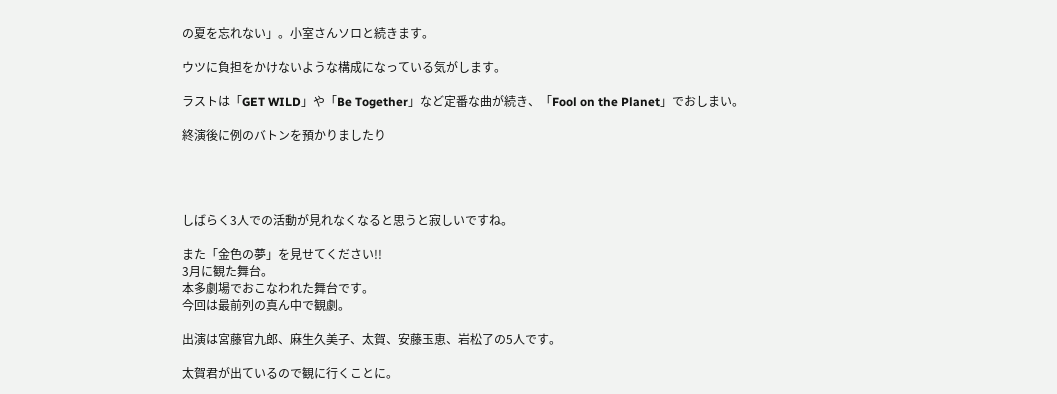の夏を忘れない」。小室さんソロと続きます。

ウツに負担をかけないような構成になっている気がします。

ラストは「GET WILD」や「Be Together」など定番な曲が続き、「Fool on the Planet」でおしまい。

終演後に例のバトンを預かりましたり




しばらく3人での活動が見れなくなると思うと寂しいですね。

また「金色の夢」を見せてください!!
3月に観た舞台。
本多劇場でおこなわれた舞台です。
今回は最前列の真ん中で観劇。

出演は宮藤官九郎、麻生久美子、太賀、安藤玉恵、岩松了の5人です。

太賀君が出ているので観に行くことに。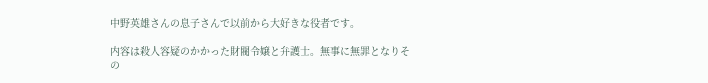中野英雄さんの息子さんで以前から大好きな役者です。

内容は殺人容疑のかかった財閥令嬢と弁護士。無事に無罪となりその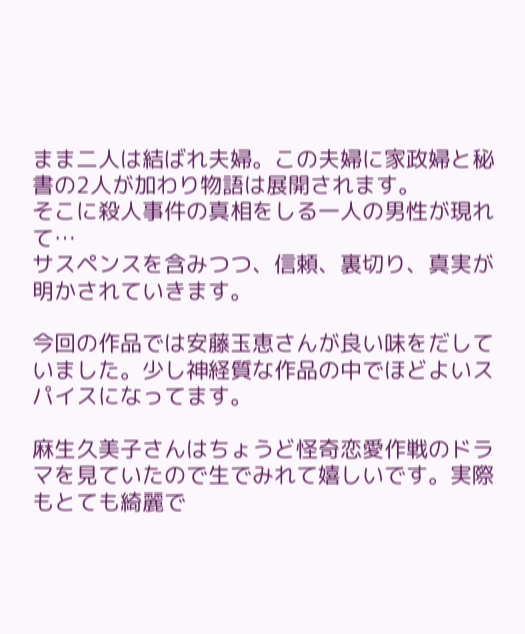まま二人は結ばれ夫婦。この夫婦に家政婦と秘書の2人が加わり物語は展開されます。
そこに殺人事件の真相をしる一人の男性が現れて…
サスペンスを含みつつ、信頼、裏切り、真実が明かされていきます。

今回の作品では安藤玉恵さんが良い味をだしていました。少し神経質な作品の中でほどよいスパイスになってます。

麻生久美子さんはちょうど怪奇恋愛作戦のドラマを見ていたので生でみれて嬉しいです。実際もとても綺麗で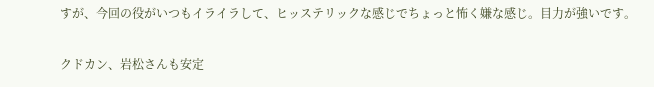すが、今回の役がいつもイライラして、ヒッステリックな感じでちょっと怖く嫌な感じ。目力が強いです。

クドカン、岩松さんも安定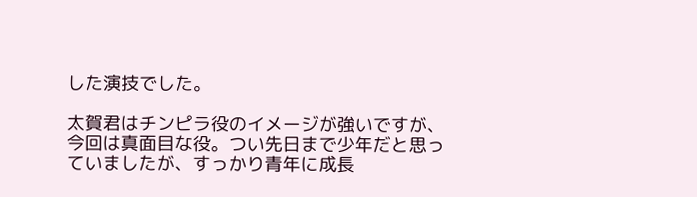した演技でした。

太賀君はチンピラ役のイメージが強いですが、今回は真面目な役。つい先日まで少年だと思っていましたが、すっかり青年に成長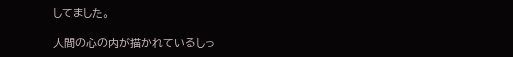してました。

人間の心の内が描かれているしっ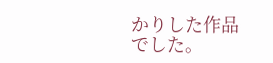かりした作品でした。